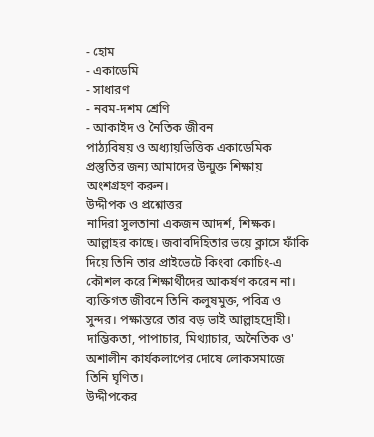- হোম
- একাডেমি
- সাধারণ
- নবম-দশম শ্রেণি
- আকাইদ ও নৈতিক জীবন
পাঠ্যবিষয় ও অধ্যায়ভিত্তিক একাডেমিক প্রস্তুতির জন্য আমাদের উন্মুক্ত শিক্ষায় অংশগ্রহণ করুন।
উদ্দীপক ও প্রশ্নোত্তর
নাদিরা সুলতানা একজন আদর্শ, শিক্ষক। আল্লাহর কাছে। জবাবদিহিতার ভয়ে ক্লাসে ফাঁকি দিয়ে তিনি তার প্রাইভেটে কিংবা কোচিং-এ কৌশল করে শিক্ষার্থীদের আকর্ষণ করেন না। ব্যক্তিগত জীবনে তিনি কলুষমুক্ত, পবিত্র ও সুন্দর। পক্ষান্তরে তার বড় ভাই আল্লাহদ্রোহী। দাম্ভিকতা, পাপাচার, মিথ্যাচার, অনৈতিক ও' অশালীন কার্যকলাপের দোষে লোকসমাজে তিনি ঘৃণিত।
উদ্দীপকের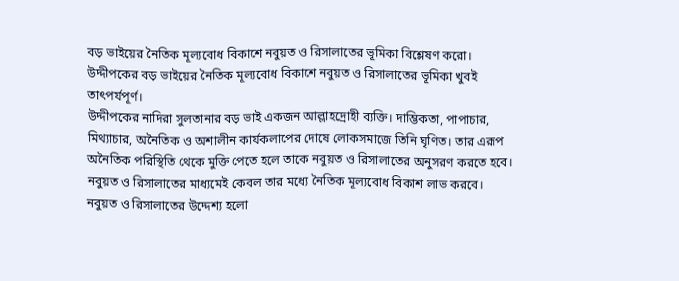বড় ভাইয়ের নৈতিক মূল্যবোধ বিকাশে নবুয়ত ও রিসালাতের ভূমিকা বিশ্লেষণ করো।
উদ্দীপকের বড় ভাইয়ের নৈতিক মূল্যবোধ বিকাশে নবুয়ত ও রিসালাতের ভূমিকা খুবই তাৎপর্যপূর্ণ।
উদ্দীপকের নাদিরা সুলতানার বড় ভাই একজন আল্লাহদ্রোহী ব্যক্তি। দাম্ভিকতা, পাপাচার, মিথ্যাচার, অনৈতিক ও অশালীন কার্যকলাপের দোষে লোকসমাজে তিনি ঘৃণিত। তার এরূপ অনৈতিক পরিস্থিতি থেকে মুক্তি পেতে হলে তাকে নবুয়ত ও রিসালাতের অনুসরণ করতে হবে। নবুয়ত ও রিসালাতের মাধ্যমেই কেবল তার মধ্যে নৈতিক মূল্যবোধ বিকাশ লাভ করবে।
নবুয়ত ও রিসালাতের উদ্দেশ্য হলো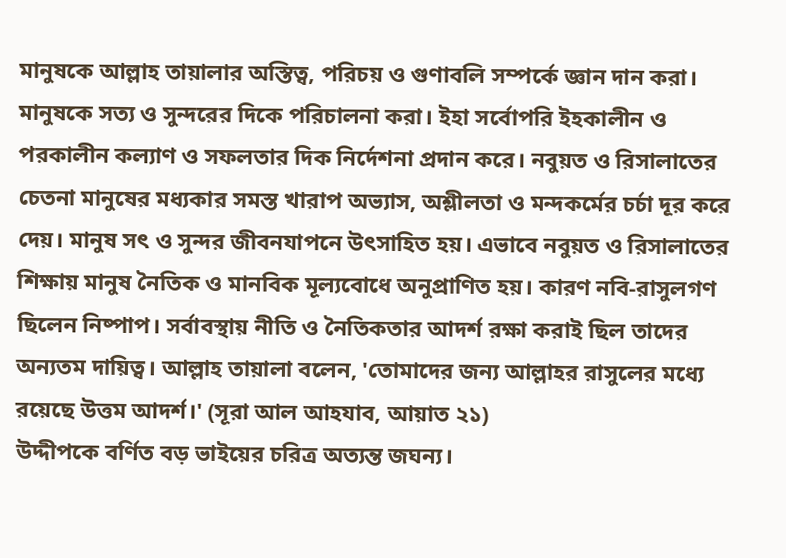মানুষকে আল্লাহ তায়ালার অস্তিত্ব, পরিচয় ও গুণাবলি সম্পর্কে জ্ঞান দান করা। মানুষকে সত্য ও সুন্দরের দিকে পরিচালনা করা। ইহা সর্বোপরি ইহকালীন ও পরকালীন কল্যাণ ও সফলতার দিক নির্দেশনা প্রদান করে। নবুয়ত ও রিসালাতের চেতনা মানুষের মধ্যকার সমস্ত খারাপ অভ্যাস, অশ্লীলতা ও মন্দকর্মের চর্চা দূর করে দেয়। মানুষ সৎ ও সুন্দর জীবনযাপনে উৎসাহিত হয়। এভাবে নবুয়ত ও রিসালাতের শিক্ষায় মানুষ নৈতিক ও মানবিক মূল্যবোধে অনুপ্রাণিত হয়। কারণ নবি-রাসুলগণ ছিলেন নিষ্পাপ। সর্বাবস্থায় নীতি ও নৈতিকতার আদর্শ রক্ষা করাই ছিল তাদের অন্যতম দায়িত্ব। আল্লাহ তায়ালা বলেন, 'তোমাদের জন্য আল্লাহর রাসুলের মধ্যে রয়েছে উত্তম আদর্শ।' (সূরা আল আহযাব, আয়াত ২১)
উদ্দীপকে বর্ণিত বড় ভাইয়ের চরিত্র অত্যন্ত জঘন্য।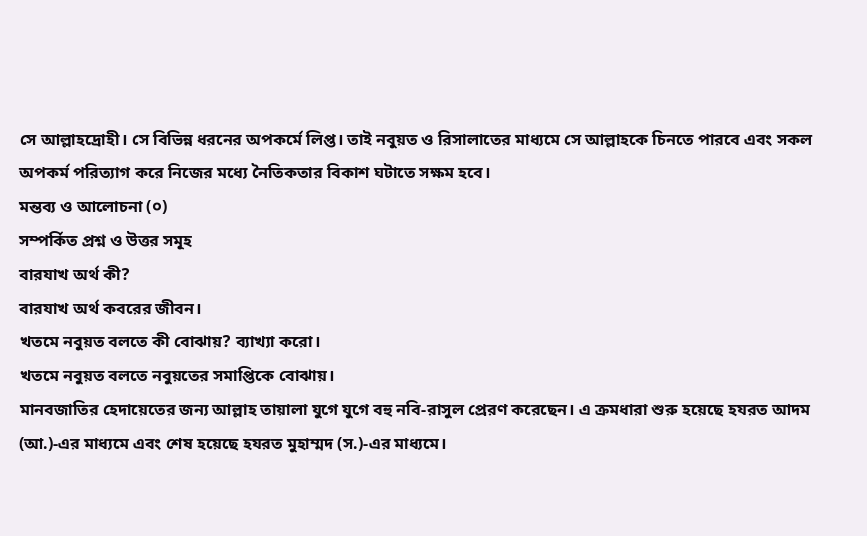সে আল্লাহদ্রোহী। সে বিভিন্ন ধরনের অপকর্মে লিপ্ত। তাই নবুয়ত ও রিসালাতের মাধ্যমে সে আল্লাহকে চিনতে পারবে এবং সকল অপকর্ম পরিত্যাগ করে নিজের মধ্যে নৈতিকতার বিকাশ ঘটাতে সক্ষম হবে।
মন্তব্য ও আলোচনা (০)
সম্পর্কিত প্রশ্ন ও উত্তর সমূহ
বারযাখ অর্থ কী?
বারযাখ অর্থ কবরের জীবন।
খতমে নবুয়ত বলতে কী বোঝায়? ব্যাখ্যা করো।
খতমে নবুয়ত বলতে নবুয়তের সমাপ্তিকে বোঝায়।
মানবজাতির হেদায়েতের জন্য আল্লাহ তায়ালা যুগে যুগে বহু নবি-রাসুল প্রেরণ করেছেন। এ ক্রমধারা শুরু হয়েছে হযরত আদম (আ.)-এর মাধ্যমে এবং শেষ হয়েছে হযরত মুহাম্মদ (স.)-এর মাধ্যমে।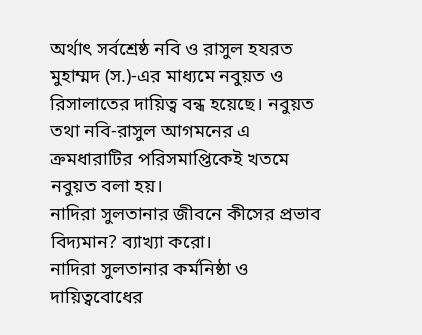অর্থাৎ সর্বশ্রেষ্ঠ নবি ও রাসুল হযরত মুহাম্মদ (স.)-এর মাধ্যমে নবুয়ত ও রিসালাতের দায়িত্ব বন্ধ হয়েছে। নবুয়ত তথা নবি-রাসুল আগমনের এ ক্রমধারাটির পরিসমাপ্তিকেই খতমে নবুয়ত বলা হয়।
নাদিরা সুলতানার জীবনে কীসের প্রভাব বিদ্যমান? ব্যাখ্যা করো।
নাদিরা সুলতানার কর্মনিষ্ঠা ও দায়িত্ববোধের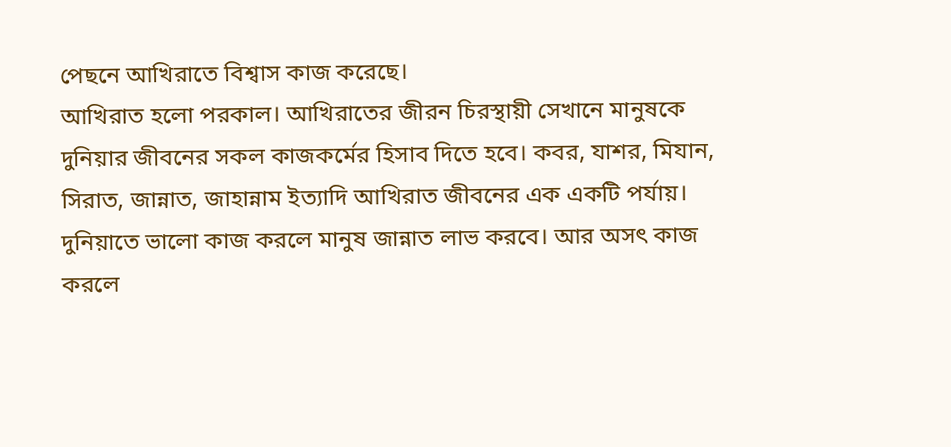পেছনে আখিরাতে বিশ্বাস কাজ করেছে।
আখিরাত হলো পরকাল। আখিরাতের জীরন চিরস্থায়ী সেখানে মানুষকে দুনিয়ার জীবনের সকল কাজকর্মের হিসাব দিতে হবে। কবর, যাশর, মিযান, সিরাত, জান্নাত, জাহান্নাম ইত্যাদি আখিরাত জীবনের এক একটি পর্যায়। দুনিয়াতে ভালো কাজ করলে মানুষ জান্নাত লাভ করবে। আর অসৎ কাজ করলে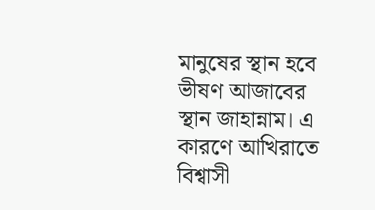মানুষের স্থান হবে ভীষণ আজাবের স্থান জাহান্নাম। এ কারণে আখিরাতে বিশ্বাসী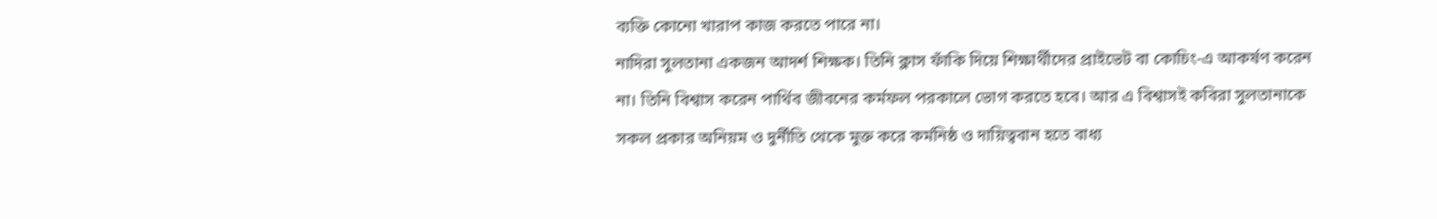ব্যক্তি কোনো খারাপ কাজ করতে পারে না।
নাদিরা সুলতানা একজন আদর্শ শিক্ষক। তিনি ক্লাস ফাঁকি দিয়ে শিক্ষার্থীদের প্রাইভেট বা কোচিং-এ আকর্ষণ করেন না। তিনি বিশ্বাস করেন পার্থিব জীবনের কর্মফল পরকালে ভোগ করতে হবে। আর এ বিশ্বাসই কবিরা সুলতানাকে সকল প্রকার অনিয়ম ও দুর্নীতি থেকে মুক্ত করে কর্মনিষ্ঠ ও দায়িত্ববান হতে বাধ্য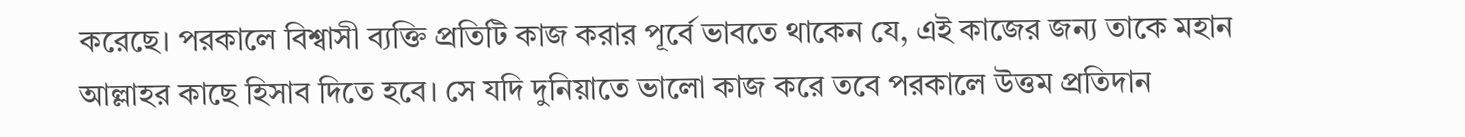করেছে। পরকালে বিশ্বাসী ব্যক্তি প্রতিটি কাজ করার পূর্বে ভাবতে থাকেন যে, এই কাজের জন্য তাকে মহান আল্লাহর কাছে হিসাব দিতে হবে। সে যদি দুনিয়াতে ভালো কাজ করে তবে পরকালে উত্তম প্রতিদান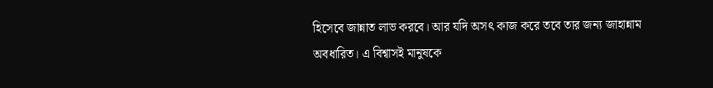হিসেবে জান্নাত লাভ করবে। আর যদি অসৎ কাজ করে তবে তার জন্য জাহান্নাম অবধারিত। এ বিশ্বাসই মানুষকে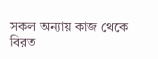সকল অন্যায় কাজ থেকে বিরত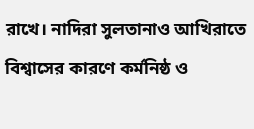রাখে। নাদিরা সুলতানাও আখিরাতে বিশ্বাসের কারণে কর্মনিষ্ঠ ও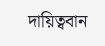দায়িত্ববান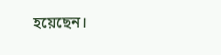হয়েছেন।